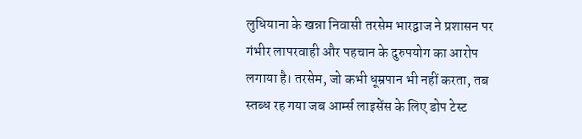लुधियाना के खन्ना निवासी तरसेम भारद्वाज ने प्रशासन पर गंभीर लापरवाही और पहचान के दुरुपयोग का आरोप लगाया है। तरसेम, जो कभी धूम्रपान भी नहीं करता, तब स्तब्ध रह गया जब आर्म्स लाइसेंस के लिए डोप टेस्ट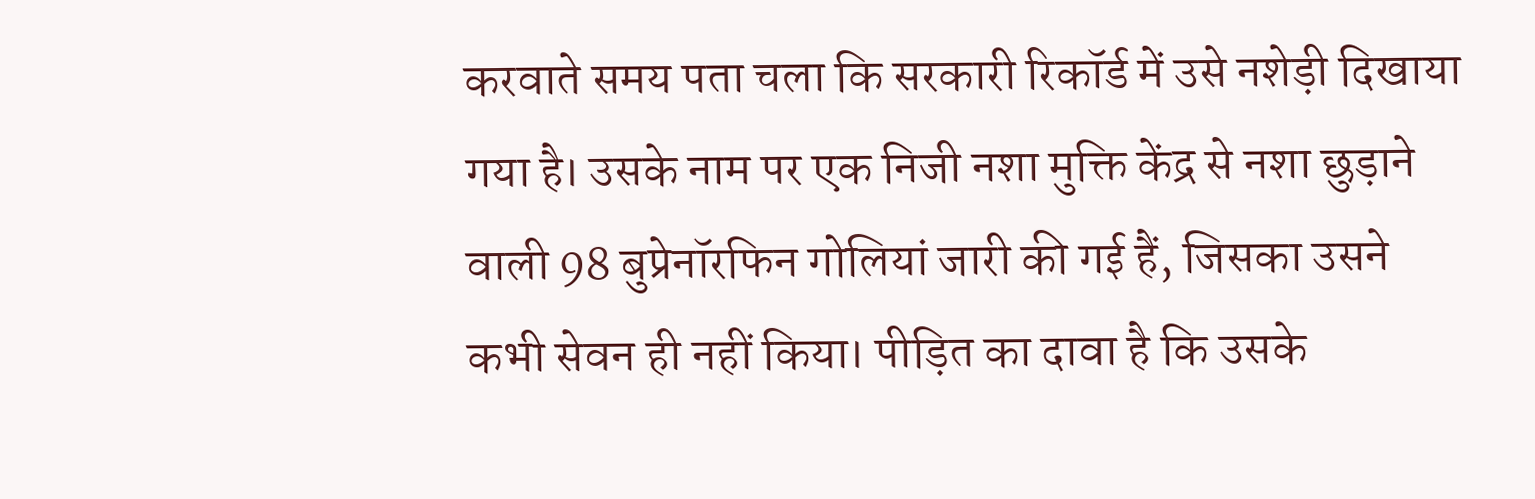करवाते समय पता चला कि सरकारी रिकॉर्ड में उसे नशेड़ी दिखाया गया है। उसके नाम पर एक निजी नशा मुक्ति केंद्र से नशा छुड़ाने वाली 98 बुप्रेनॉरफिन गोलियां जारी की गई हैं, जिसका उसने कभी सेवन ही नहीं किया। पीड़ित का दावा है कि उसके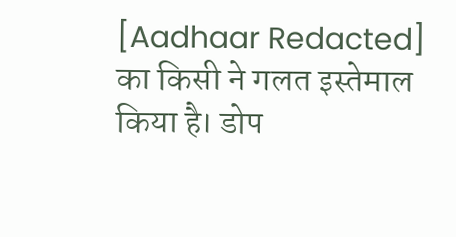[Aadhaar Redacted] का किसी ने गलत इस्तेमाल किया है। डोप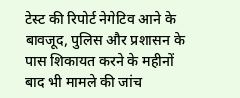टेस्ट की रिपोर्ट नेगेटिव आने के बावजूद, पुलिस और प्रशासन के पास शिकायत करने के महीनों बाद भी मामले की जांच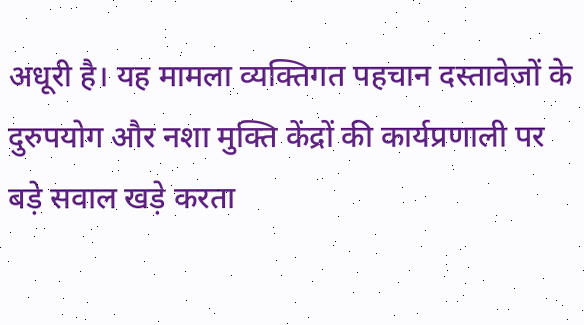अधूरी है। यह मामला व्यक्तिगत पहचान दस्तावेजों के दुरुपयोग और नशा मुक्ति केंद्रों की कार्यप्रणाली पर बड़े सवाल खड़े करता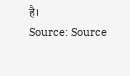है।
Source: Source